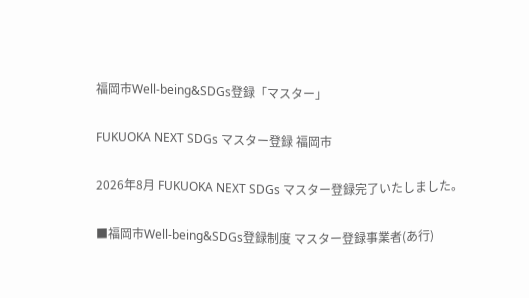福岡市Well-being&SDGs登録「マスター」

FUKUOKA NEXT SDGs マスター登録 福岡市

2026年8月 FUKUOKA NEXT SDGs マスター登録完了いたしました。

■福岡市Well-being&SDGs登録制度 マスター登録事業者(あ行)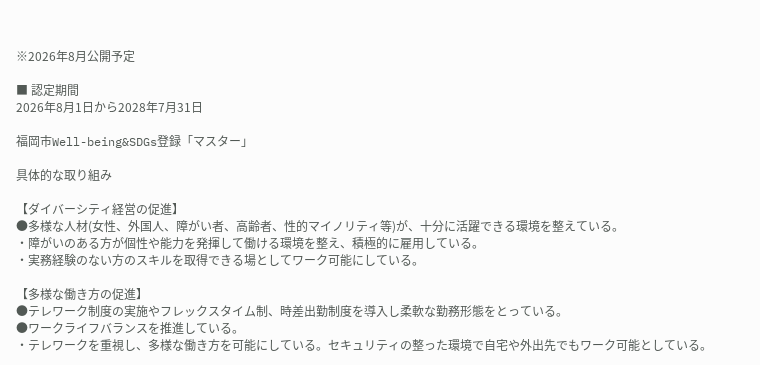※2026年8月公開予定

■ 認定期間
2026年8月1日から2028年7月31日

福岡市Well-being&SDGs登録「マスター」

具体的な取り組み

【ダイバーシティ経営の促進】
●多様な人材(女性、外国人、障がい者、高齢者、性的マイノリティ等)が、十分に活躍できる環境を整えている。
・障がいのある方が個性や能力を発揮して働ける環境を整え、積極的に雇用している。
・実務経験のない方のスキルを取得できる場としてワーク可能にしている。

【多様な働き方の促進】
●テレワーク制度の実施やフレックスタイム制、時差出勤制度を導入し柔軟な勤務形態をとっている。
●ワークライフバランスを推進している。
・テレワークを重視し、多様な働き方を可能にしている。セキュリティの整った環境で自宅や外出先でもワーク可能としている。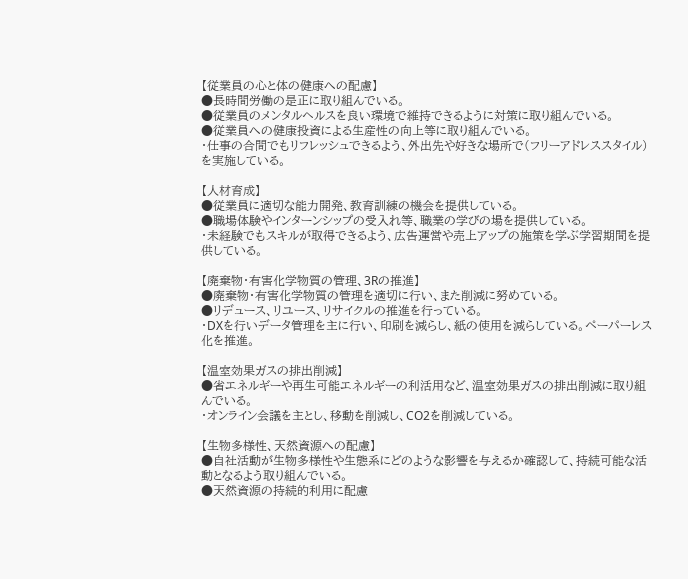【従業員の心と体の健康への配慮】
●長時間労働の是正に取り組んでいる。
●従業員のメンタルヘルスを良い環境で維持できるように対策に取り組んでいる。
●従業員への健康投資による生産性の向上等に取り組んでいる。
・仕事の合間でもリフレッシュできるよう、外出先や好きな場所で(フリーアドレススタイル)を実施している。

【人材育成】
●従業員に適切な能力開発、教育訓練の機会を提供している。
●職場体験やインターンシップの受入れ等、職業の学びの場を提供している。
・未経験でもスキルが取得できるよう、広告運営や売上アップの施策を学ぶ学習期間を提供している。

【廃棄物・有害化学物質の管理、3Rの推進】
●廃棄物・有害化学物質の管理を適切に行い、また削減に努めている。
●リデュース、リユース、リサイクルの推進を行っている。
・DXを行いデータ管理を主に行い、印刷を減らし、紙の使用を減らしている。ペーパーレス化を推進。

【温室効果ガスの排出削減】
●省エネルギーや再生可能エネルギーの利活用など、温室効果ガスの排出削減に取り組んでいる。
・オンライン会議を主とし、移動を削減し、CO2を削減している。

【生物多様性、天然資源への配慮】
●自社活動が生物多様性や生態系にどのような影響を与えるか確認して、持続可能な活動となるよう取り組んでいる。
●天然資源の持続的利用に配慮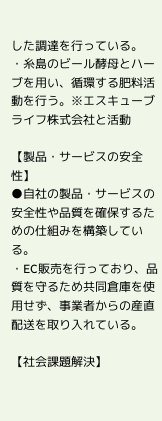した調達を行っている。
・糸島のビール酵母とハーブを用い、循環する肥料活動を行う。※エスキューブライフ株式会社と活動

【製品・サービスの安全性】
●自社の製品・サービスの安全性や品質を確保するための仕組みを構築している。
・EC販売を行っており、品質を守るため共同倉庫を使用せず、事業者からの産直配送を取り入れている。

【社会課題解決】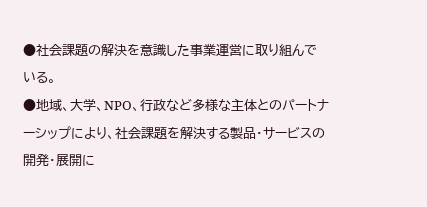●社会課題の解決を意識した事業運営に取り組んでいる。
●地域、大学、NPO、行政など多様な主体とのパートナーシップにより、社会課題を解決する製品・サービスの開発・展開に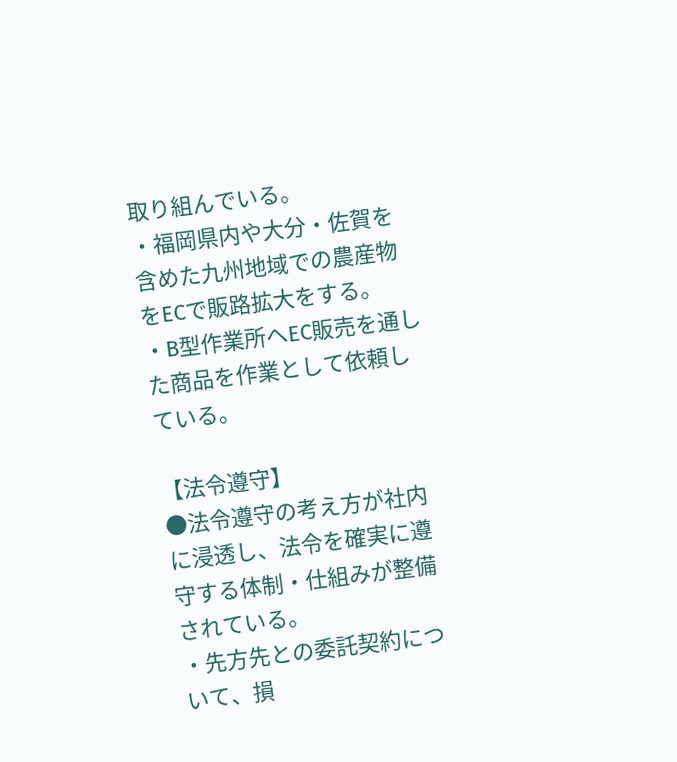取り組んでいる。
・福岡県内や大分・佐賀を含めた九州地域での農産物をECで販路拡大をする。
・B型作業所へEC販売を通した商品を作業として依頼している。

【法令遵守】
●法令遵守の考え方が社内に浸透し、法令を確実に遵守する体制・仕組みが整備されている。
・先方先との委託契約について、損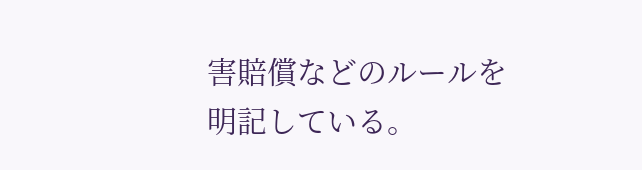害賠償などのルールを明記している。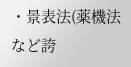・景表法(薬機法など誇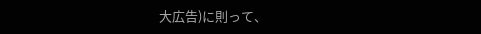大広告)に則って、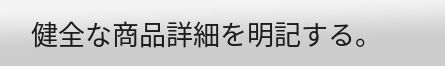健全な商品詳細を明記する。